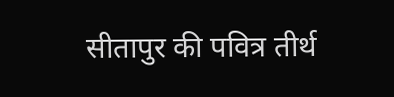सीतापुर की पवित्र तीर्थ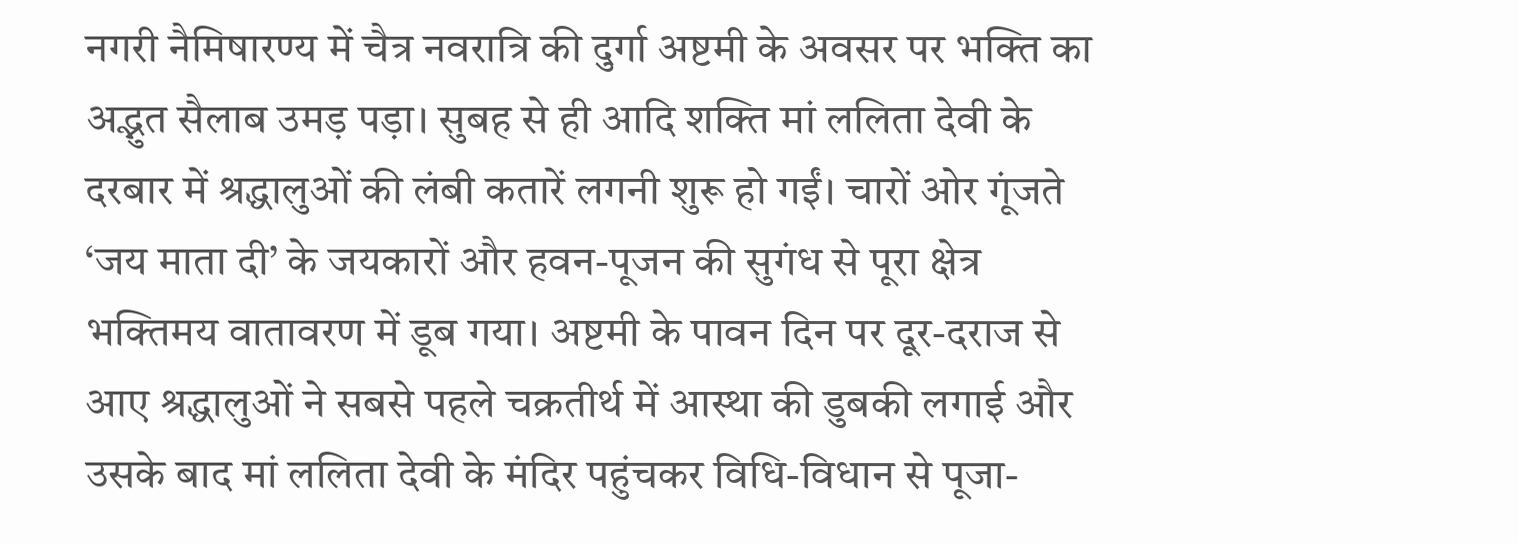नगरी नैमिषारण्य में चैत्र नवरात्रि की दुर्गा अष्टमी के अवसर पर भक्ति का अद्भुत सैलाब उमड़ पड़ा। सुबह से ही आदि शक्ति मां ललिता देवी के दरबार में श्रद्धालुओं की लंबी कतारें लगनी शुरू हो गईं। चारों ओर गूंजते ‘जय माता दी’ के जयकारों और हवन-पूजन की सुगंध से पूरा क्षेत्र भक्तिमय वातावरण में डूब गया। अष्टमी के पावन दिन पर दूर-दराज से आए श्रद्धालुओं ने सबसे पहले चक्रतीर्थ में आस्था की डुबकी लगाई और उसके बाद मां ललिता देवी के मंदिर पहुंचकर विधि-विधान से पूजा-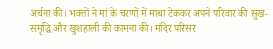अर्चना की। भक्तों ने मां के चरणों में माथा टेककर अपने परिवार की सुख-समृद्धि और खुशहाली की कामना की। मंदिर परिसर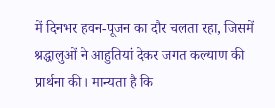में दिनभर हवन-पूजन का दौर चलता रहा, जिसमें श्रद्धालुओं ने आहुतियां देकर जगत कल्याण की प्रार्थना की। मान्यता है कि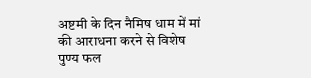अष्टमी के दिन नैमिष धाम में मां की आराधना करने से विशेष पुण्य फल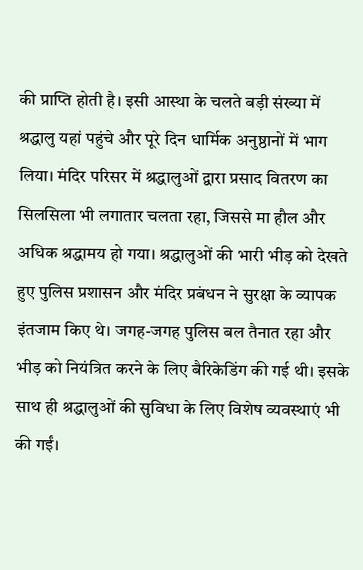की प्राप्ति होती है। इसी आस्था के चलते बड़ी संख्या में श्रद्धालु यहां पहुंचे और पूरे दिन धार्मिक अनुष्ठानों में भाग लिया। मंदिर परिसर में श्रद्धालुओं द्वारा प्रसाद वितरण का सिलसिला भी लगातार चलता रहा, जिससे मा हौल और अधिक श्रद्धामय हो गया। श्रद्धालुओं की भारी भीड़ को देखते हुए पुलिस प्रशासन और मंदिर प्रबंधन ने सुरक्षा के व्यापक इंतजाम किए थे। जगह-जगह पुलिस बल तैनात रहा और भीड़ को नियंत्रित करने के लिए बैरिकेडिंग की गई थी। इसके साथ ही श्रद्धालुओं की सुविधा के लिए विशेष व्यवस्थाएं भी की गईं।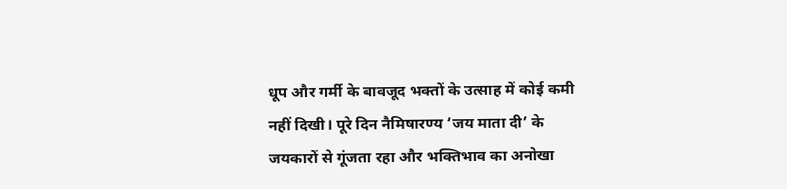धूप और गर्मी के बावजूद भक्तों के उत्साह में कोई कमी नहीं दिखी। पूरे दिन नैमिषारण्य ‘जय माता दी’ के जयकारों से गूंजता रहा और भक्तिभाव का अनोखा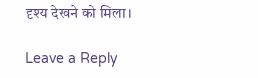दृश्य देखने को मिला।

Leave a Reply